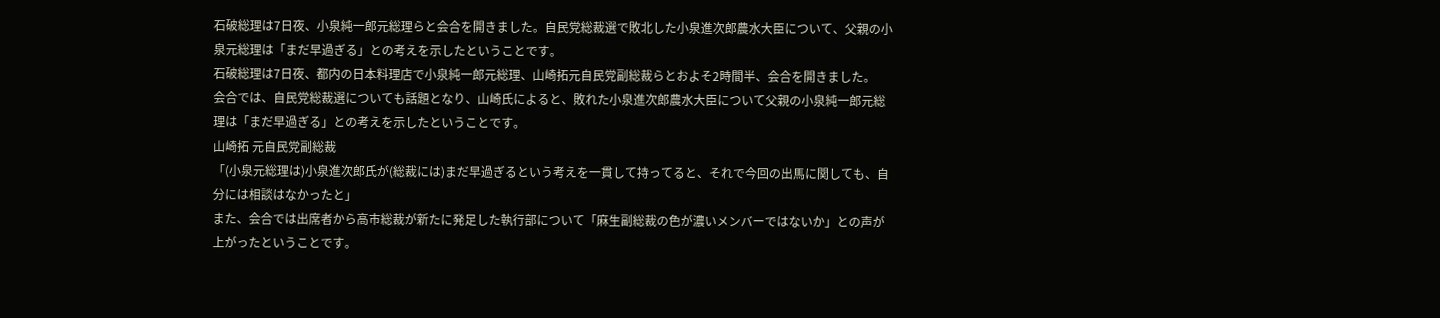石破総理は7日夜、小泉純一郎元総理らと会合を開きました。自民党総裁選で敗北した小泉進次郎農水大臣について、父親の小泉元総理は「まだ早過ぎる」との考えを示したということです。
石破総理は7日夜、都内の日本料理店で小泉純一郎元総理、山崎拓元自民党副総裁らとおよそ2時間半、会合を開きました。
会合では、自民党総裁選についても話題となり、山崎氏によると、敗れた小泉進次郎農水大臣について父親の小泉純一郎元総理は「まだ早過ぎる」との考えを示したということです。
山崎拓 元自民党副総裁
「(小泉元総理は)小泉進次郎氏が(総裁には)まだ早過ぎるという考えを一貫して持ってると、それで今回の出馬に関しても、自分には相談はなかったと」
また、会合では出席者から高市総裁が新たに発足した執行部について「麻生副総裁の色が濃いメンバーではないか」との声が上がったということです。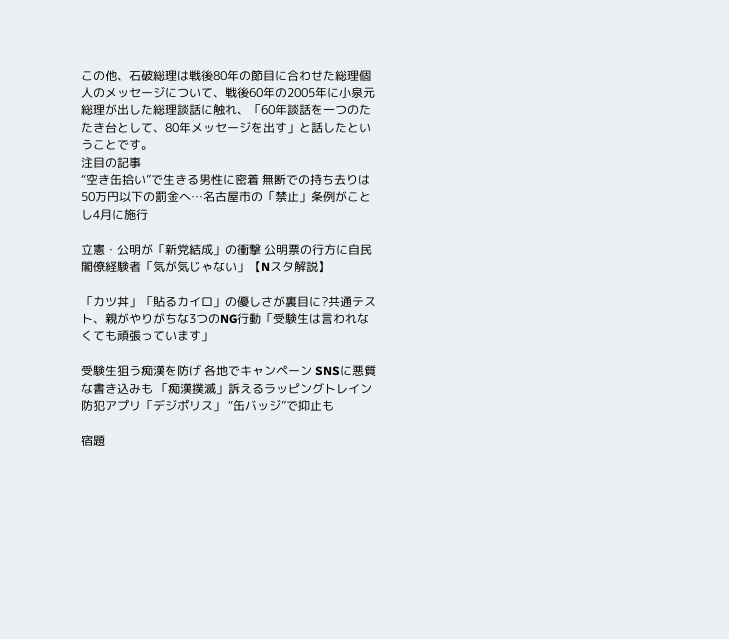この他、石破総理は戦後80年の節目に合わせた総理個人のメッセージについて、戦後60年の2005年に小泉元総理が出した総理談話に触れ、「60年談話を一つのたたき台として、80年メッセージを出す」と話したということです。
注目の記事
“空き缶拾い”で生きる男性に密着 無断での持ち去りは50万円以下の罰金へ…名古屋市の「禁止」条例がことし4月に施行

立憲・公明が「新党結成」の衝撃 公明票の行方に自民閣僚経験者「気が気じゃない」【Nスタ解説】

「カツ丼」「貼るカイロ」の優しさが裏目に?共通テスト、親がやりがちな3つのNG行動「受験生は言われなくても頑張っています」

受験生狙う痴漢を防げ 各地でキャンペーン SNSに悪質な書き込みも 「痴漢撲滅」訴えるラッピングトレイン 防犯アプリ「デジポリス」 “缶バッジ”で抑止も

宿題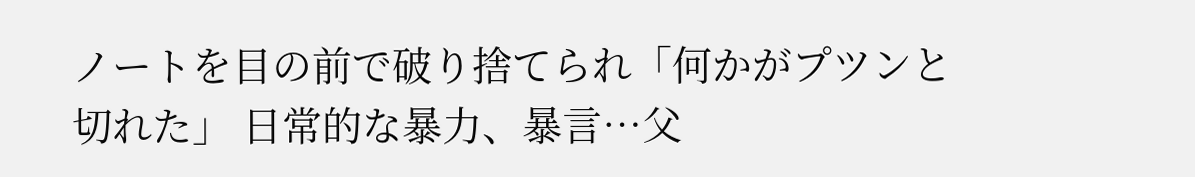ノートを目の前で破り捨てられ「何かがプツンと切れた」 日常的な暴力、暴言…父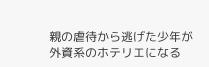親の虐待から逃げた少年が外資系のホテリエになる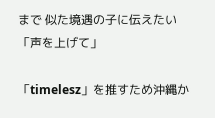まで 似た境遇の子に伝えたい「声を上げて」

「timelesz」を推すため沖縄か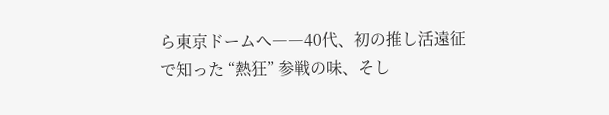ら東京ドームへ――40代、初の推し活遠征で知った “熱狂” 参戦の味、そし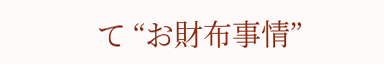て “お財布事情”